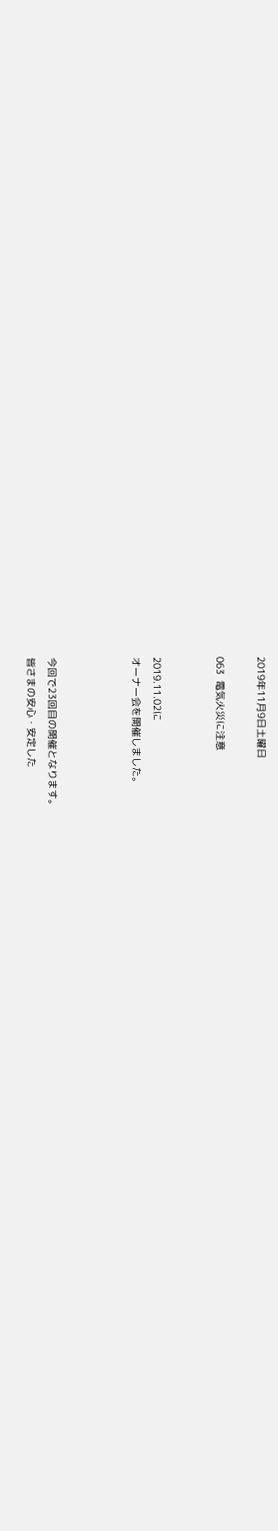2019年11月9日土曜日

063  電気火災に注意


2019.11.02に
オーナー会を開催しました。



今回で23回目の開催となります。
皆さまの安心・安定した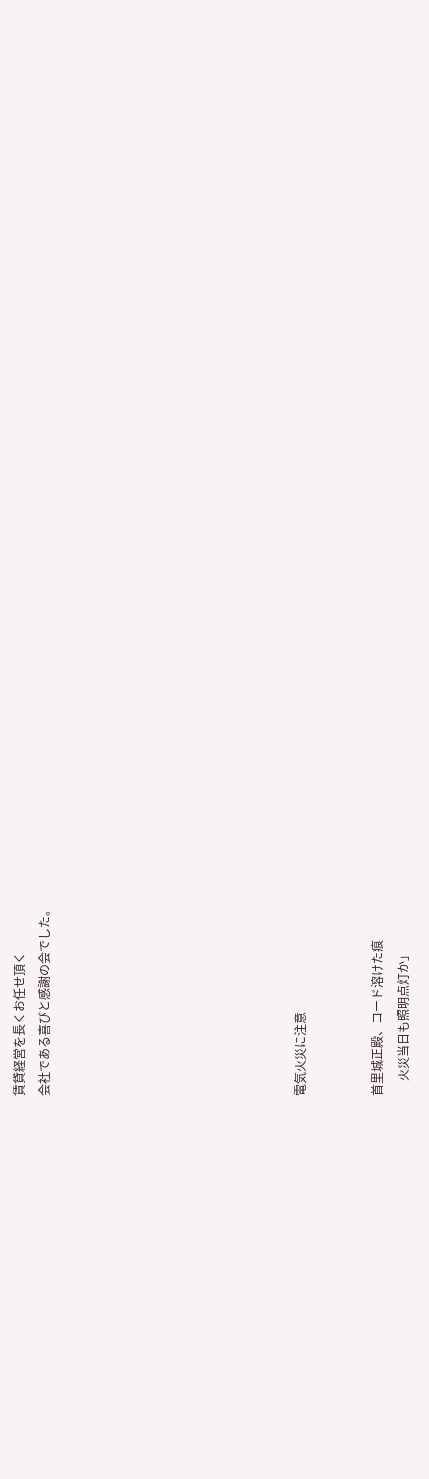賃貸経営を長くお任せ頂く
会社である喜びと感謝の会でした。









電気火災に注意


首里城正殿、コード溶けた痕
     火災当日も照明点灯か」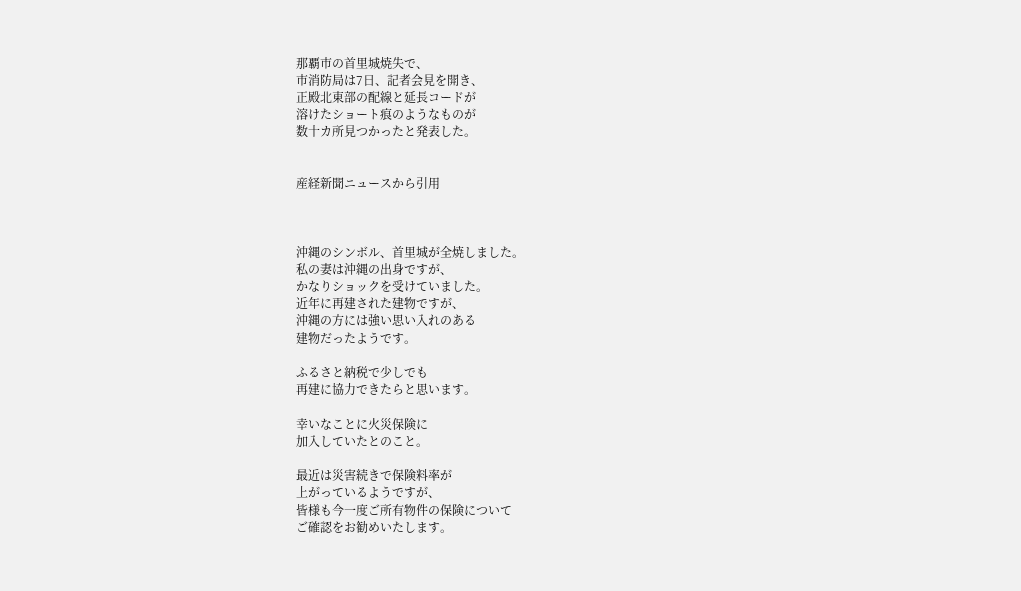那覇市の首里城焼失で、
市消防局は7日、記者会見を開き、
正殿北東部の配線と延長コードが
溶けたショート痕のようなものが
数十カ所見つかったと発表した。


産経新聞ニュースから引用



沖縄のシンボル、首里城が全焼しました。
私の妻は沖縄の出身ですが、
かなりショックを受けていました。
近年に再建された建物ですが、
沖縄の方には強い思い入れのある
建物だったようです。

ふるさと納税で少しでも
再建に協力できたらと思います。

幸いなことに火災保険に
加入していたとのこと。

最近は災害続きで保険料率が
上がっているようですが、
皆様も今一度ご所有物件の保険について
ご確認をお勧めいたします。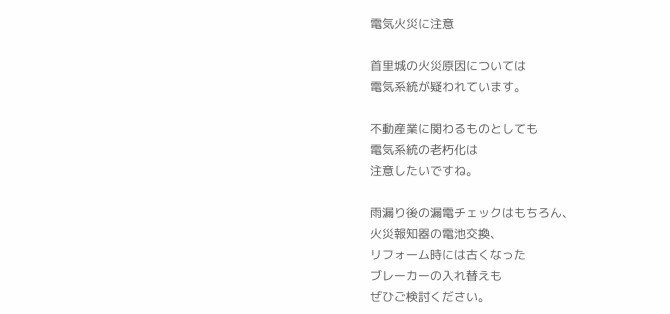電気火災に注意

首里城の火災原因については
電気系統が疑われています。

不動産業に関わるものとしても
電気系統の老朽化は
注意したいですね。

雨漏り後の漏電チェックはもちろん、
火災報知器の電池交換、
リフォーム時には古くなった
ブレーカーの入れ替えも
ぜひご検討ください。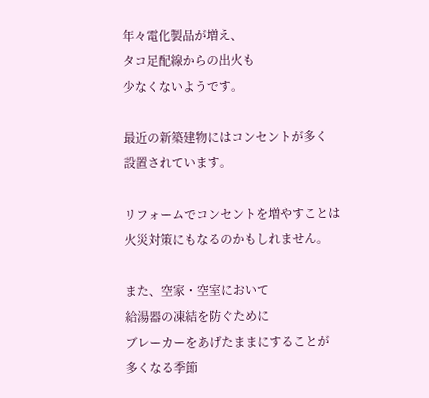年々電化製品が増え、
タコ足配線からの出火も
少なくないようです。

最近の新築建物にはコンセントが多く
設置されています。

リフォームでコンセントを増やすことは
火災対策にもなるのかもしれません。

また、空家・空室において
給湯器の凍結を防ぐために
ブレーカーをあげたままにすることが
多くなる季節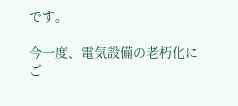です。

今一度、電気設備の老朽化に
ご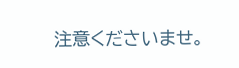注意くださいませ。